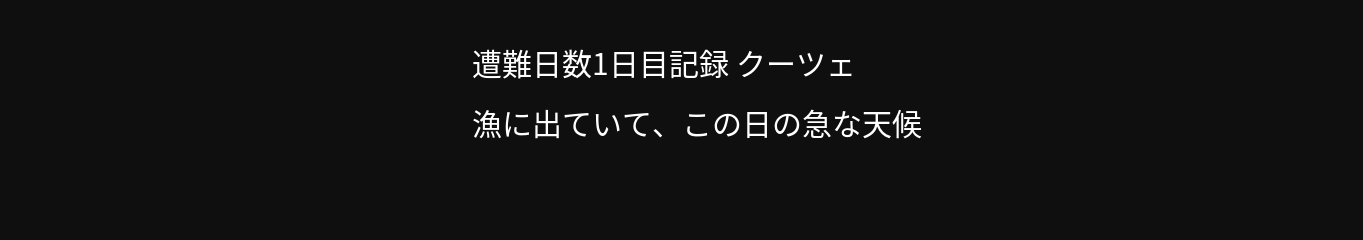遭難日数1日目記録 クーツェ
漁に出ていて、この日の急な天候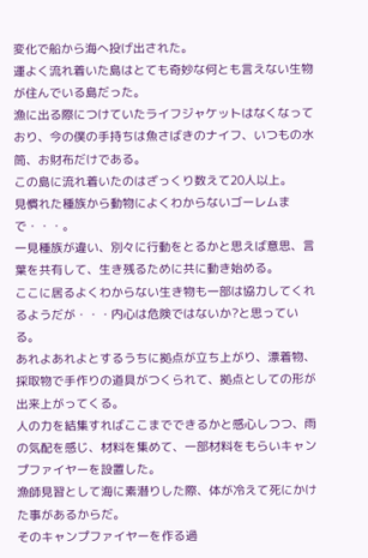変化で船から海へ投げ出された。
運よく流れ着いた島はとても奇妙な何とも言えない生物が住んでいる島だった。
漁に出る際につけていたライフジャケットはなくなっており、今の僕の手持ちは魚さばきのナイフ、いつもの水筒、お財布だけである。
この島に流れ着いたのはざっくり数えて20人以上。
見慣れた種族から動物によくわからないゴーレムまで・・・。
一見種族が違い、別々に行動をとるかと思えば意思、言葉を共有して、生き残るために共に動き始める。
ここに居るよくわからない生き物も一部は協力してくれるようだが・・・内心は危険ではないか?と思っている。
あれよあれよとするうちに拠点が立ち上がり、漂着物、採取物で手作りの道具がつくられて、拠点としての形が出来上がってくる。
人の力を結集すればここまでできるかと感心しつつ、雨の気配を感じ、材料を集めて、一部材料をもらいキャンプファイヤーを設置した。
漁師見習として海に素潜りした際、体が冷えて死にかけた事があるからだ。
そのキャンプファイヤーを作る過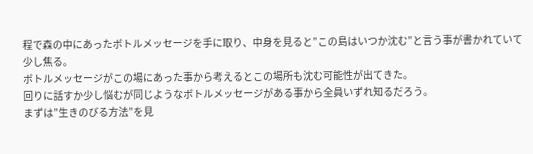程で森の中にあったボトルメッセージを手に取り、中身を見ると”この島はいつか沈む”と言う事が書かれていて少し焦る。
ボトルメッセージがこの場にあった事から考えるとこの場所も沈む可能性が出てきた。
回りに話すか少し悩むが同じようなボトルメッセージがある事から全員いずれ知るだろう。
まずは”生きのびる方法”を見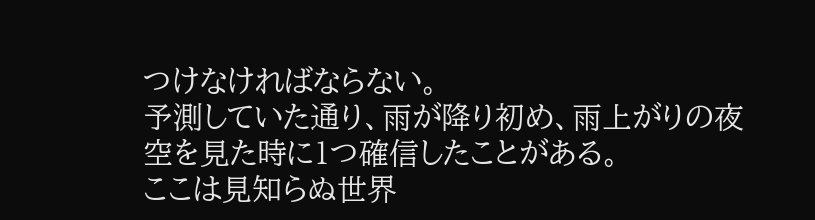つけなければならない。
予測していた通り、雨が降り初め、雨上がりの夜空を見た時に1つ確信したことがある。
ここは見知らぬ世界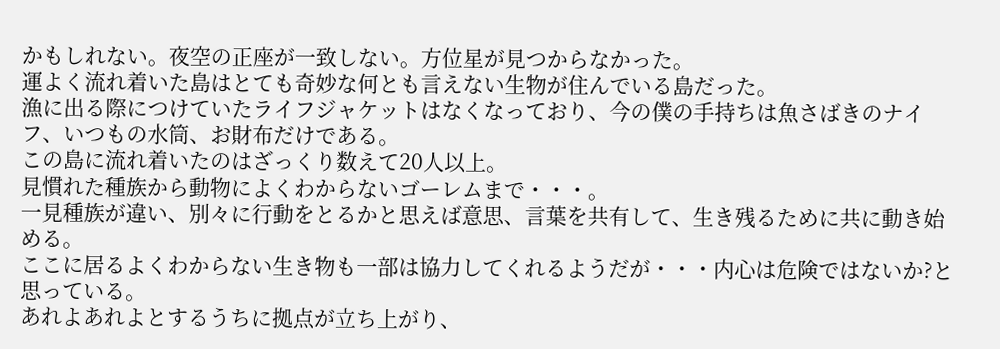かもしれない。夜空の正座が一致しない。方位星が見つからなかった。
運よく流れ着いた島はとても奇妙な何とも言えない生物が住んでいる島だった。
漁に出る際につけていたライフジャケットはなくなっており、今の僕の手持ちは魚さばきのナイフ、いつもの水筒、お財布だけである。
この島に流れ着いたのはざっくり数えて20人以上。
見慣れた種族から動物によくわからないゴーレムまで・・・。
一見種族が違い、別々に行動をとるかと思えば意思、言葉を共有して、生き残るために共に動き始める。
ここに居るよくわからない生き物も一部は協力してくれるようだが・・・内心は危険ではないか?と思っている。
あれよあれよとするうちに拠点が立ち上がり、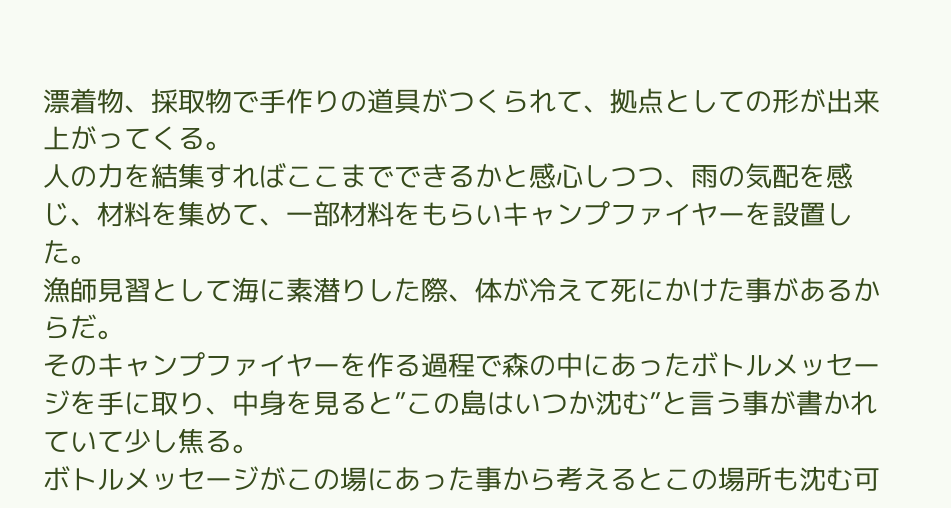漂着物、採取物で手作りの道具がつくられて、拠点としての形が出来上がってくる。
人の力を結集すればここまでできるかと感心しつつ、雨の気配を感じ、材料を集めて、一部材料をもらいキャンプファイヤーを設置した。
漁師見習として海に素潜りした際、体が冷えて死にかけた事があるからだ。
そのキャンプファイヤーを作る過程で森の中にあったボトルメッセージを手に取り、中身を見ると”この島はいつか沈む”と言う事が書かれていて少し焦る。
ボトルメッセージがこの場にあった事から考えるとこの場所も沈む可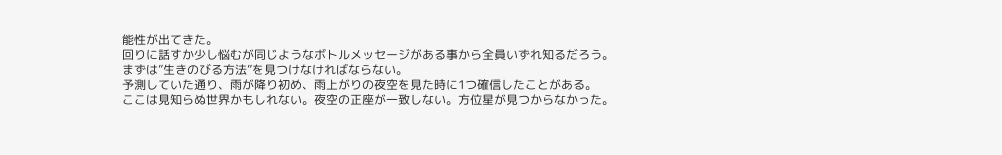能性が出てきた。
回りに話すか少し悩むが同じようなボトルメッセージがある事から全員いずれ知るだろう。
まずは”生きのびる方法”を見つけなければならない。
予測していた通り、雨が降り初め、雨上がりの夜空を見た時に1つ確信したことがある。
ここは見知らぬ世界かもしれない。夜空の正座が一致しない。方位星が見つからなかった。